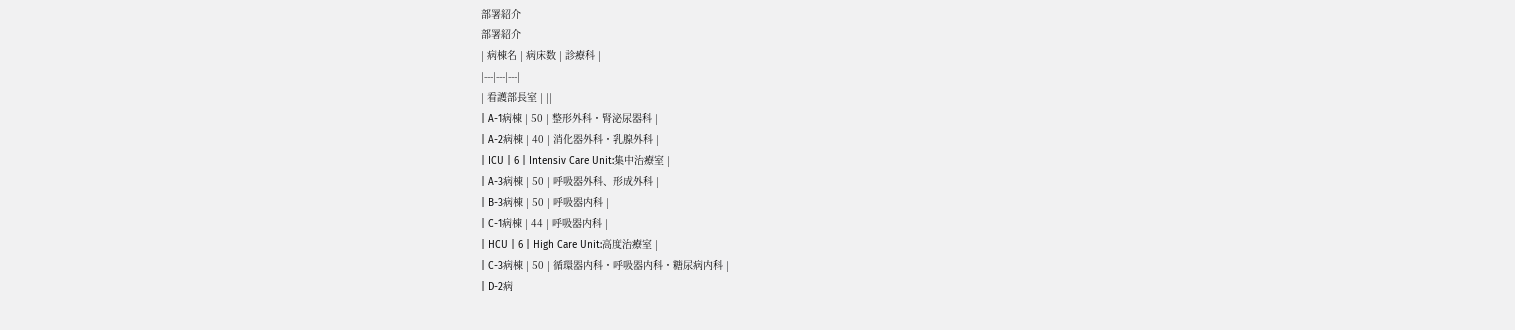部署紹介
部署紹介
| 病棟名 | 病床数 | 診療科 |
|---|---|---|
| 看護部長室 | ||
| A-1病棟 | 50 | 整形外科・腎泌尿器科 |
| A-2病棟 | 40 | 消化器外科・乳腺外科 |
| ICU | 6 | Intensiv Care Unit:集中治療室 |
| A-3病棟 | 50 | 呼吸器外科、形成外科 |
| B-3病棟 | 50 | 呼吸器内科 |
| C-1病棟 | 44 | 呼吸器内科 |
| HCU | 6 | High Care Unit:高度治療室 |
| C-3病棟 | 50 | 循環器内科・呼吸器内科・糖尿病内科 |
| D-2病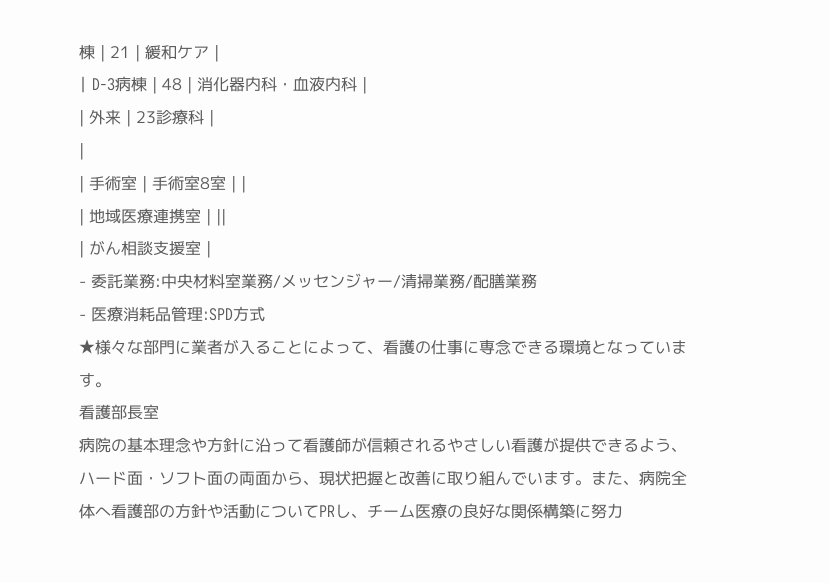棟 | 21 | 緩和ケア |
| D-3病棟 | 48 | 消化器内科・血液内科 |
| 外来 | 23診療科 |
|
| 手術室 | 手術室8室 | |
| 地域医療連携室 | ||
| がん相談支援室 |
- 委託業務:中央材料室業務/メッセンジャー/清掃業務/配膳業務
- 医療消耗品管理:SPD方式
★様々な部門に業者が入ることによって、看護の仕事に専念できる環境となっています。
看護部長室
病院の基本理念や方針に沿って看護師が信頼されるやさしい看護が提供できるよう、ハード面・ソフト面の両面から、現状把握と改善に取り組んでいます。また、病院全体へ看護部の方針や活動についてPRし、チーム医療の良好な関係構築に努力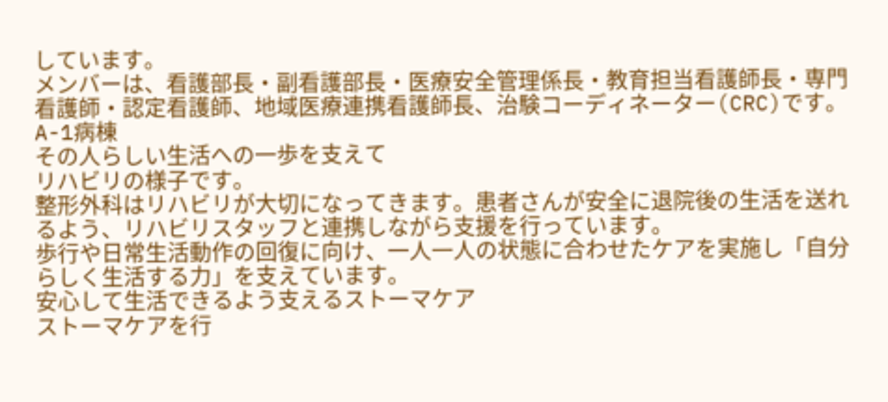しています。
メンバーは、看護部長・副看護部長・医療安全管理係長・教育担当看護師長・専門看護師・認定看護師、地域医療連携看護師長、治験コーディネーター(CRC)です。
A-1病棟
その人らしい生活への一歩を支えて
リハビリの様子です。
整形外科はリハビリが大切になってきます。患者さんが安全に退院後の生活を送れるよう、リハビリスタッフと連携しながら支援を行っています。
歩行や日常生活動作の回復に向け、一人一人の状態に合わせたケアを実施し「自分らしく生活する力」を支えています。
安心して生活できるよう支えるストーマケア
ストーマケアを行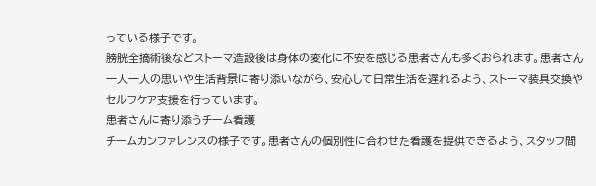っている様子です。
膀胱全摘術後などストーマ造設後は身体の変化に不安を感じる患者さんも多くおられます。患者さん一人一人の思いや生活背景に寄り添いながら、安心して日常生活を遅れるよう、ストーマ装具交換やセルフケア支援を行っています。
患者さんに寄り添うチーム看護
チームカンファレンスの様子です。患者さんの個別性に合わせた看護を提供できるよう、スタッフ間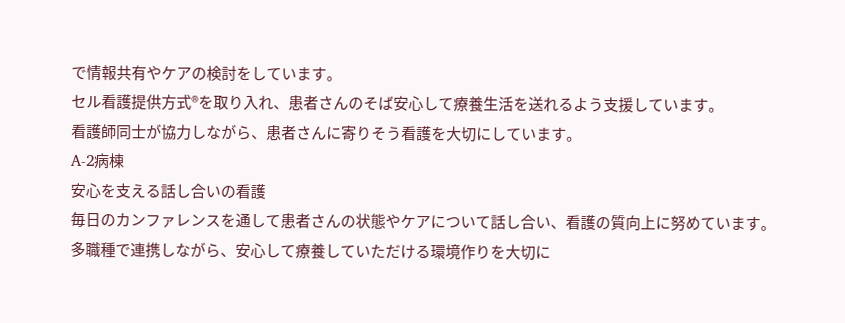で情報共有やケアの検討をしています。
セル看護提供方式®を取り入れ、患者さんのそば安心して療養生活を送れるよう支援しています。
看護師同士が協力しながら、患者さんに寄りそう看護を大切にしています。
A-2病棟
安心を支える話し合いの看護
毎日のカンファレンスを通して患者さんの状態やケアについて話し合い、看護の質向上に努めています。
多職種で連携しながら、安心して療養していただける環境作りを大切に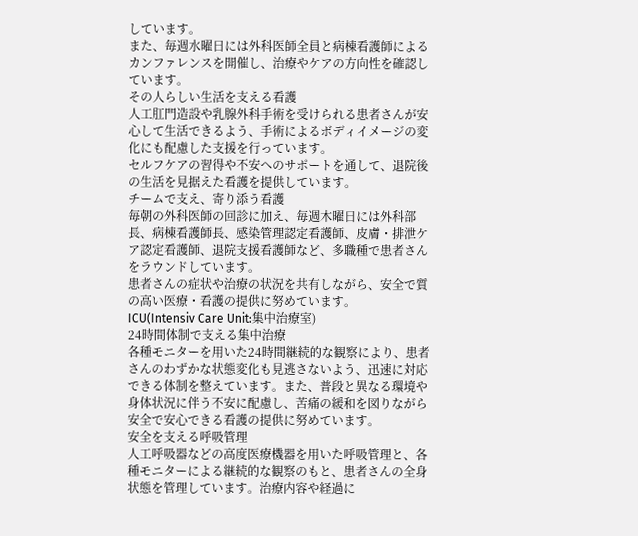しています。
また、毎週水曜日には外科医師全員と病棟看護師によるカンファレンスを開催し、治療やケアの方向性を確認しています。
その人らしい生活を支える看護
人工肛門造設や乳腺外科手術を受けられる患者さんが安心して生活できるよう、手術によるボディイメージの変化にも配慮した支援を行っています。
セルフケアの習得や不安へのサポートを通して、退院後の生活を見据えた看護を提供しています。
チームで支え、寄り添う看護
毎朝の外科医師の回診に加え、毎週木曜日には外科部長、病棟看護師長、感染管理認定看護師、皮膚・排泄ケア認定看護師、退院支援看護師など、多職種で患者さんをラウンドしています。
患者さんの症状や治療の状況を共有しながら、安全で質の高い医療・看護の提供に努めています。
ICU(Intensiv Care Unit:集中治療室)
24時間体制で支える集中治療
各種モニターを用いた24時間継続的な観察により、患者さんのわずかな状態変化も見逃さないよう、迅速に対応できる体制を整えています。また、普段と異なる環境や身体状況に伴う不安に配慮し、苦痛の緩和を図りながら安全で安心できる看護の提供に努めています。
安全を支える呼吸管理
人工呼吸器などの高度医療機器を用いた呼吸管理と、各種モニターによる継続的な観察のもと、患者さんの全身状態を管理しています。治療内容や経過に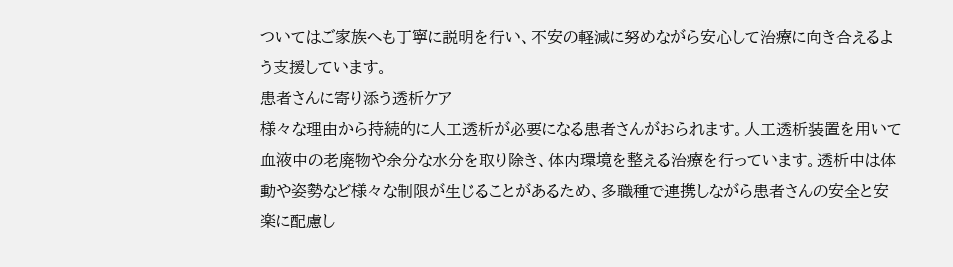ついてはご家族へも丁寧に説明を行い、不安の軽減に努めながら安心して治療に向き合えるよう支援しています。
患者さんに寄り添う透析ケア
様々な理由から持続的に人工透析が必要になる患者さんがおられます。人工透析装置を用いて血液中の老廃物や余分な水分を取り除き、体内環境を整える治療を行っています。透析中は体動や姿勢など様々な制限が生じることがあるため、多職種で連携しながら患者さんの安全と安楽に配慮し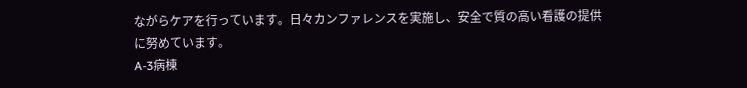ながらケアを行っています。日々カンファレンスを実施し、安全で質の高い看護の提供に努めています。
A-3病棟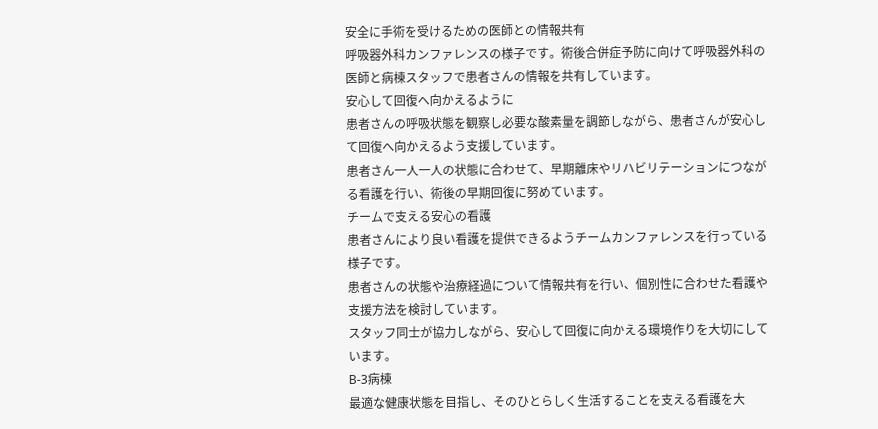安全に手術を受けるための医師との情報共有
呼吸器外科カンファレンスの様子です。術後合併症予防に向けて呼吸器外科の医師と病棟スタッフで患者さんの情報を共有しています。
安心して回復へ向かえるように
患者さんの呼吸状態を観察し必要な酸素量を調節しながら、患者さんが安心して回復へ向かえるよう支援しています。
患者さん一人一人の状態に合わせて、早期離床やリハビリテーションにつながる看護を行い、術後の早期回復に努めています。
チームで支える安心の看護
患者さんにより良い看護を提供できるようチームカンファレンスを行っている様子です。
患者さんの状態や治療経過について情報共有を行い、個別性に合わせた看護や支援方法を検討しています。
スタッフ同士が協力しながら、安心して回復に向かえる環境作りを大切にしています。
B-3病棟
最適な健康状態を目指し、そのひとらしく生活することを支える看護を大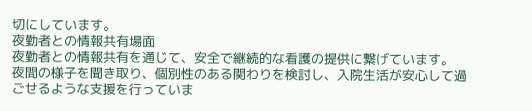切にしています。
夜勤者との情報共有場面
夜勤者との情報共有を通じて、安全で継続的な看護の提供に繋げています。
夜間の様子を聞き取り、個別性のある関わりを検討し、入院生活が安心して過ごせるような支援を行っていま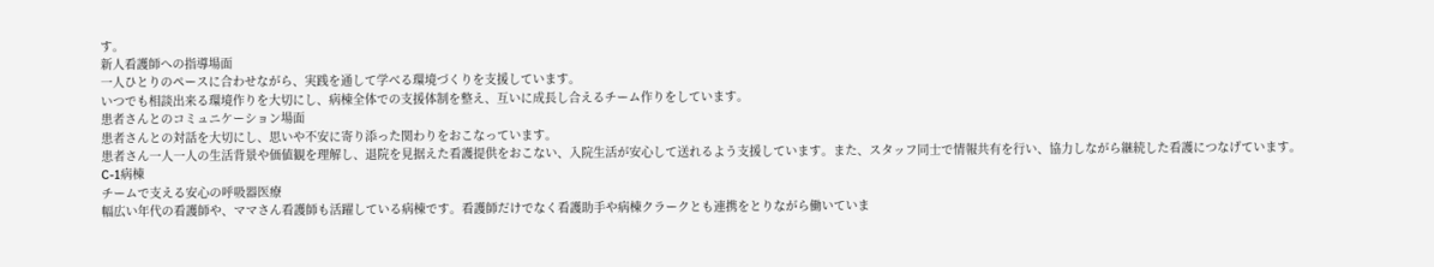す。
新人看護師への指導場面
一人ひとりのペースに合わせながら、実践を通して学べる環境づくりを支援しています。
いつでも相談出来る環境作りを大切にし、病棟全体での支援体制を整え、互いに成長し合えるチーム作りをしています。
患者さんとのコミュニケーション場面
患者さんとの対話を大切にし、思いや不安に寄り添った関わりをおこなっています。
患者さん一人一人の生活背景や価値観を理解し、退院を見据えた看護提供をおこない、入院生活が安心して送れるよう支援しています。また、スタッフ同士で情報共有を行い、協力しながら継続した看護につなげています。
C-1病棟
チームで支える安心の呼吸器医療
幅広い年代の看護師や、ママさん看護師も活躍している病棟です。看護師だけでなく看護助手や病棟クラークとも連携をとりながら働いていま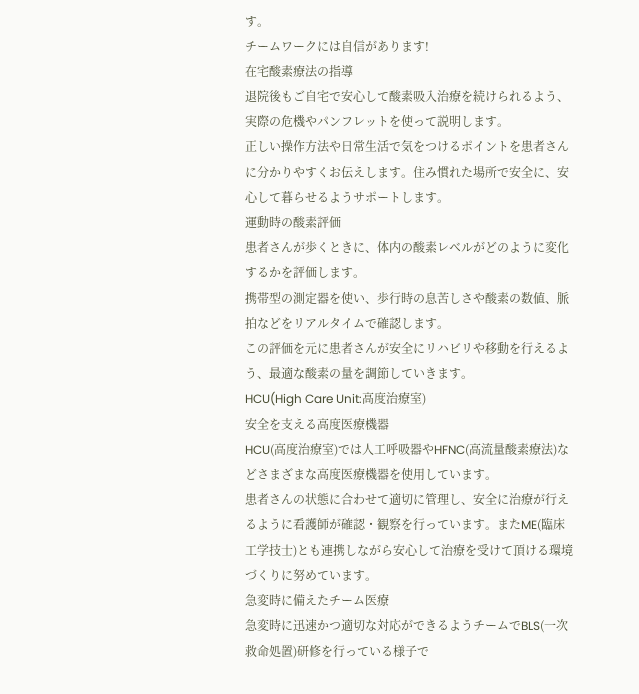す。
チームワークには自信があります!
在宅酸素療法の指導
退院後もご自宅で安心して酸素吸入治療を続けられるよう、実際の危機やパンフレットを使って説明します。
正しい操作方法や日常生活で気をつけるポイントを患者さんに分かりやすくお伝えします。住み慣れた場所で安全に、安心して暮らせるようサポートします。
運動時の酸素評価
患者さんが歩くときに、体内の酸素レベルがどのように変化するかを評価します。
携帯型の測定器を使い、歩行時の息苦しさや酸素の数値、脈拍などをリアルタイムで確認します。
この評価を元に患者さんが安全にリハビリや移動を行えるよう、最適な酸素の量を調節していきます。
HCU(High Care Unit:高度治療室)
安全を支える高度医療機器
HCU(高度治療室)では人工呼吸器やHFNC(高流量酸素療法)などさまざまな高度医療機器を使用しています。
患者さんの状態に合わせて適切に管理し、安全に治療が行えるように看護師が確認・観察を行っています。またME(臨床工学技士)とも連携しながら安心して治療を受けて頂ける環境づくりに努めています。
急変時に備えたチーム医療
急変時に迅速かつ適切な対応ができるようチームでBLS(一次救命処置)研修を行っている様子で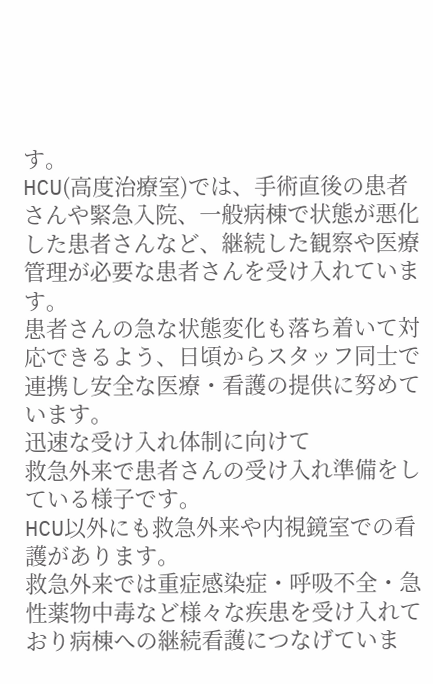す。
HCU(高度治療室)では、手術直後の患者さんや緊急入院、一般病棟で状態が悪化した患者さんなど、継続した観察や医療管理が必要な患者さんを受け入れています。
患者さんの急な状態変化も落ち着いて対応できるよう、日頃からスタッフ同士で連携し安全な医療・看護の提供に努めています。
迅速な受け入れ体制に向けて
救急外来で患者さんの受け入れ準備をしている様子です。
HCU以外にも救急外来や内視鏡室での看護があります。
救急外来では重症感染症・呼吸不全・急性薬物中毒など様々な疾患を受け入れており病棟への継続看護につなげていま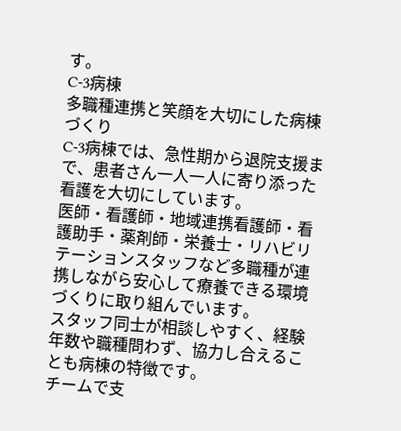す。
C-3病棟
多職種連携と笑顔を大切にした病棟づくり
C-3病棟では、急性期から退院支援まで、患者さん一人一人に寄り添った看護を大切にしています。
医師・看護師・地域連携看護師・看護助手・薬剤師・栄養士・リハビリテーションスタッフなど多職種が連携しながら安心して療養できる環境づくりに取り組んでいます。
スタッフ同士が相談しやすく、経験年数や職種問わず、協力し合えることも病棟の特徴です。
チームで支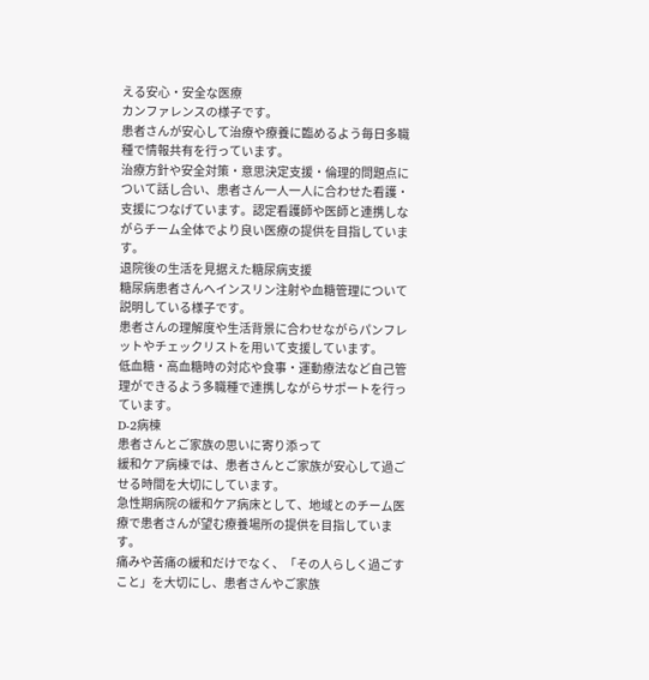える安心・安全な医療
カンファレンスの様子です。
患者さんが安心して治療や療養に臨めるよう毎日多職種で情報共有を行っています。
治療方針や安全対策・意思決定支援・倫理的問題点について話し合い、患者さん一人一人に合わせた看護・支援につなげています。認定看護師や医師と連携しながらチーム全体でより良い医療の提供を目指しています。
退院後の生活を見据えた糖尿病支援
糖尿病患者さんへインスリン注射や血糖管理について説明している様子です。
患者さんの理解度や生活背景に合わせながらパンフレットやチェックリストを用いて支援しています。
低血糖・高血糖時の対応や食事・運動療法など自己管理ができるよう多職種で連携しながらサポートを行っています。
D-2病棟
患者さんとご家族の思いに寄り添って
緩和ケア病棟では、患者さんとご家族が安心して過ごせる時間を大切にしています。
急性期病院の緩和ケア病床として、地域とのチーム医療で患者さんが望む療養場所の提供を目指しています。
痛みや苦痛の緩和だけでなく、「その人らしく過ごすこと」を大切にし、患者さんやご家族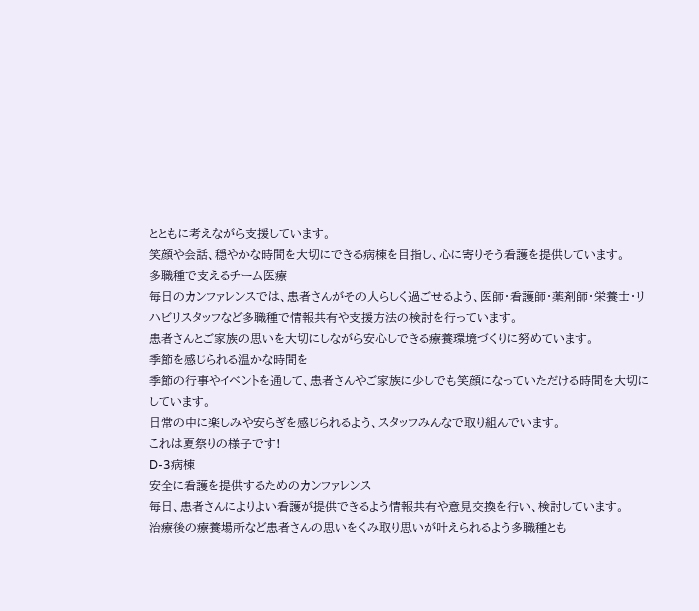とともに考えながら支援しています。
笑顔や会話、穏やかな時間を大切にできる病棟を目指し、心に寄りそう看護を提供しています。
多職種で支えるチーム医療
毎日のカンファレンスでは、患者さんがその人らしく過ごせるよう、医師・看護師・薬剤師・栄養士・リハビリスタッフなど多職種で情報共有や支援方法の検討を行っています。
患者さんとご家族の思いを大切にしながら安心しできる療養環境づくりに努めています。
季節を感じられる温かな時間を
季節の行事やイベントを通して、患者さんやご家族に少しでも笑顔になっていただける時間を大切にしています。
日常の中に楽しみや安らぎを感じられるよう、スタッフみんなで取り組んでいます。
これは夏祭りの様子です!
D-3病棟
安全に看護を提供するためのカンファレンス
毎日、患者さんによりよい看護が提供できるよう情報共有や意見交換を行い、検討しています。
治療後の療養場所など患者さんの思いをくみ取り思いが叶えられるよう多職種とも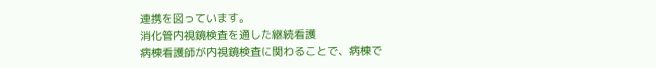連携を図っています。
消化管内視鏡検査を通した継続看護
病棟看護師が内視鏡検査に関わることで、病棟で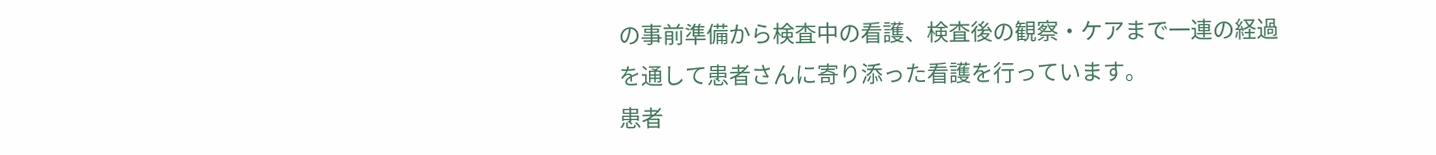の事前準備から検査中の看護、検査後の観察・ケアまで一連の経過を通して患者さんに寄り添った看護を行っています。
患者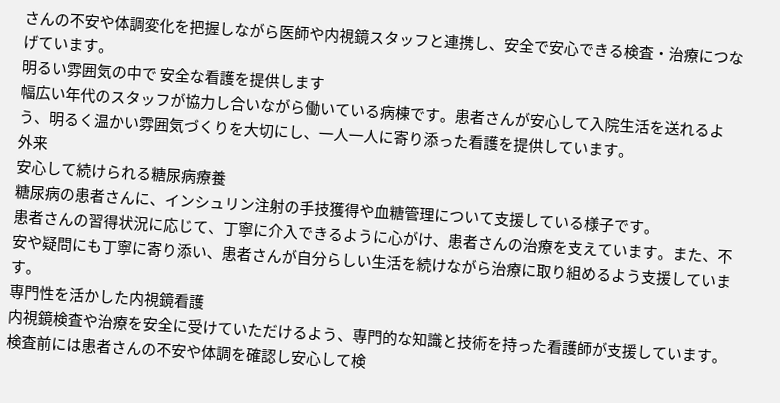さんの不安や体調変化を把握しながら医師や内視鏡スタッフと連携し、安全で安心できる検査・治療につなげています。
明るい雰囲気の中で 安全な看護を提供します
幅広い年代のスタッフが協力し合いながら働いている病棟です。患者さんが安心して入院生活を送れるよう、明るく温かい雰囲気づくりを大切にし、一人一人に寄り添った看護を提供しています。
外来
安心して続けられる糖尿病療養
糖尿病の患者さんに、インシュリン注射の手技獲得や血糖管理について支援している様子です。
患者さんの習得状況に応じて、丁寧に介入できるように心がけ、患者さんの治療を支えています。また、不安や疑問にも丁寧に寄り添い、患者さんが自分らしい生活を続けながら治療に取り組めるよう支援しています。
専門性を活かした内視鏡看護
内視鏡検査や治療を安全に受けていただけるよう、専門的な知識と技術を持った看護師が支援しています。
検査前には患者さんの不安や体調を確認し安心して検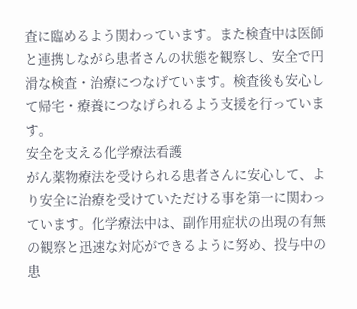査に臨めるよう関わっています。また検査中は医師と連携しながら患者さんの状態を観察し、安全で円滑な検査・治療につなげています。検査後も安心して帰宅・療養につなげられるよう支援を行っています。
安全を支える化学療法看護
がん薬物療法を受けられる患者さんに安心して、より安全に治療を受けていただける事を第一に関わっています。化学療法中は、副作用症状の出現の有無の観察と迅速な対応ができるように努め、投与中の患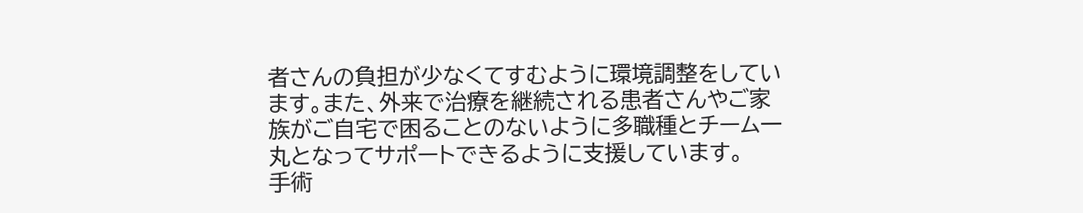者さんの負担が少なくてすむように環境調整をしています。また、外来で治療を継続される患者さんやご家族がご自宅で困ることのないように多職種とチーム一丸となってサポートできるように支援しています。
手術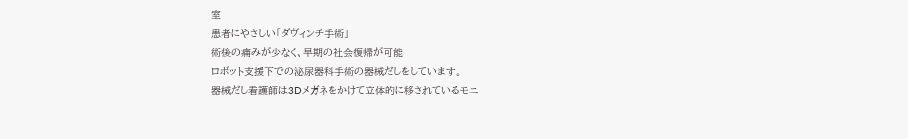室
患者にやさしい「ダヴィンチ手術」
術後の痛みが少なく、早期の社会復帰が可能
ロボット支援下での泌尿器科手術の器械だしをしています。
器械だし看護師は3Dメガネをかけて立体的に移されているモニ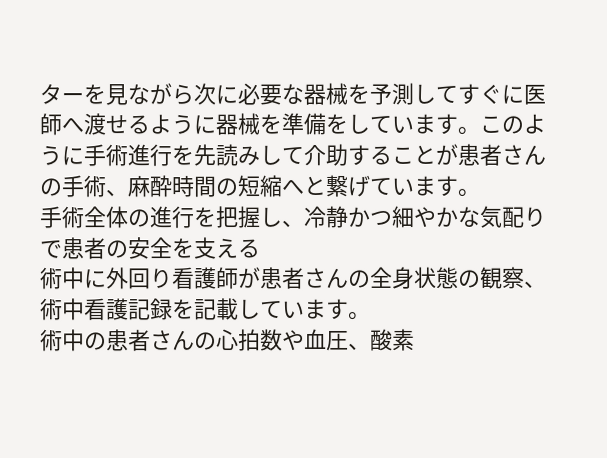ターを見ながら次に必要な器械を予測してすぐに医師へ渡せるように器械を準備をしています。このように手術進行を先読みして介助することが患者さんの手術、麻酔時間の短縮へと繋げています。
手術全体の進行を把握し、冷静かつ細やかな気配りで患者の安全を支える
術中に外回り看護師が患者さんの全身状態の観察、術中看護記録を記載しています。
術中の患者さんの心拍数や血圧、酸素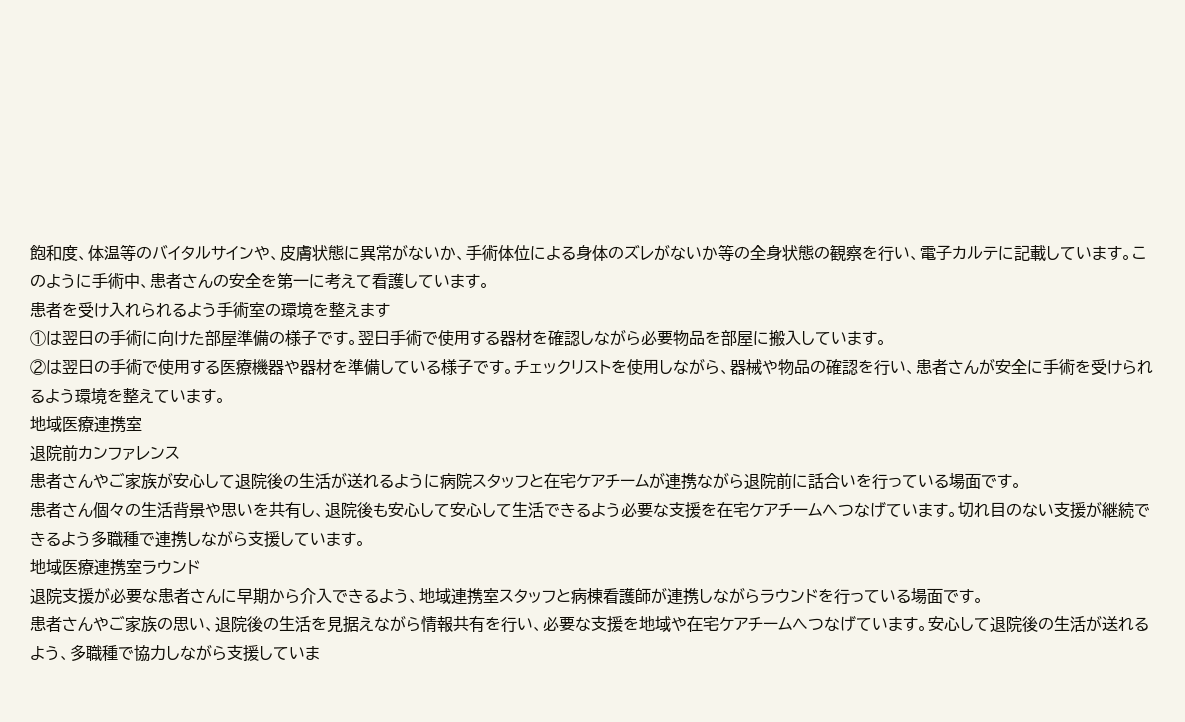飽和度、体温等のバイタルサインや、皮膚状態に異常がないか、手術体位による身体のズレがないか等の全身状態の観察を行い、電子カルテに記載しています。このように手術中、患者さんの安全を第一に考えて看護しています。
患者を受け入れられるよう手術室の環境を整えます
①は翌日の手術に向けた部屋準備の様子です。翌日手術で使用する器材を確認しながら必要物品を部屋に搬入しています。
②は翌日の手術で使用する医療機器や器材を準備している様子です。チェックリストを使用しながら、器械や物品の確認を行い、患者さんが安全に手術を受けられるよう環境を整えています。
地域医療連携室
退院前カンファレンス
患者さんやご家族が安心して退院後の生活が送れるように病院スタッフと在宅ケアチームが連携ながら退院前に話合いを行っている場面です。
患者さん個々の生活背景や思いを共有し、退院後も安心して安心して生活できるよう必要な支援を在宅ケアチームへつなげています。切れ目のない支援が継続できるよう多職種で連携しながら支援しています。
地域医療連携室ラウンド
退院支援が必要な患者さんに早期から介入できるよう、地域連携室スタッフと病棟看護師が連携しながらラウンドを行っている場面です。
患者さんやご家族の思い、退院後の生活を見据えながら情報共有を行い、必要な支援を地域や在宅ケアチームへつなげています。安心して退院後の生活が送れるよう、多職種で協力しながら支援していま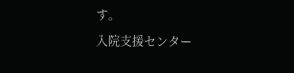す。
入院支援センター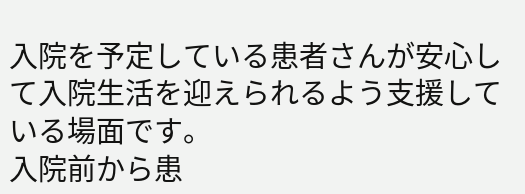入院を予定している患者さんが安心して入院生活を迎えられるよう支援している場面です。
入院前から患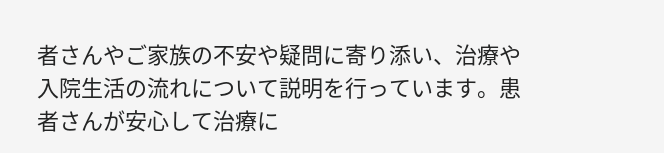者さんやご家族の不安や疑問に寄り添い、治療や入院生活の流れについて説明を行っています。患者さんが安心して治療に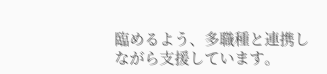臨めるよう、多職種と連携しながら支援しています。